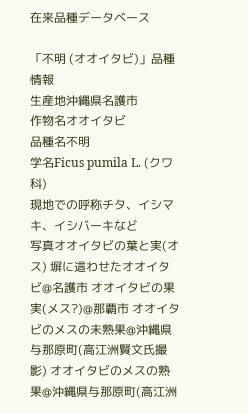在来品種データベース

「不明 (オオイタビ)」品種情報
生産地沖縄県名護市
作物名オオイタビ
品種名不明
学名Ficus pumila L. (クワ科)
現地での呼称チタ、イシマキ、イシバーキなど
写真オオイタビの葉と実(オス) 塀に這わせたオオイタビ@名護市 オオイタビの果実(メス?)@那覇市 オオイタビのメスの未熟果@沖縄県与那原町(高江洲賢文氏撮影) オオイタビのメスの熟果@沖縄県与那原町(高江洲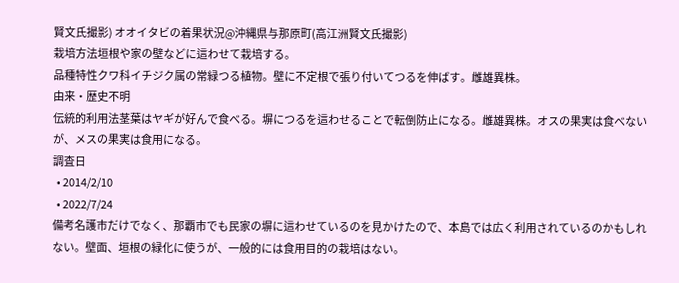賢文氏撮影) オオイタビの着果状況@沖縄県与那原町(高江洲賢文氏撮影)
栽培方法垣根や家の壁などに這わせて栽培する。
品種特性クワ科イチジク属の常緑つる植物。壁に不定根で張り付いてつるを伸ばす。雌雄異株。
由来・歴史不明
伝統的利用法茎葉はヤギが好んで食べる。塀につるを這わせることで転倒防止になる。雌雄異株。オスの果実は食べないが、メスの果実は食用になる。
調査日
  • 2014/2/10
  • 2022/7/24
備考名護市だけでなく、那覇市でも民家の塀に這わせているのを見かけたので、本島では広く利用されているのかもしれない。壁面、垣根の緑化に使うが、一般的には食用目的の栽培はない。